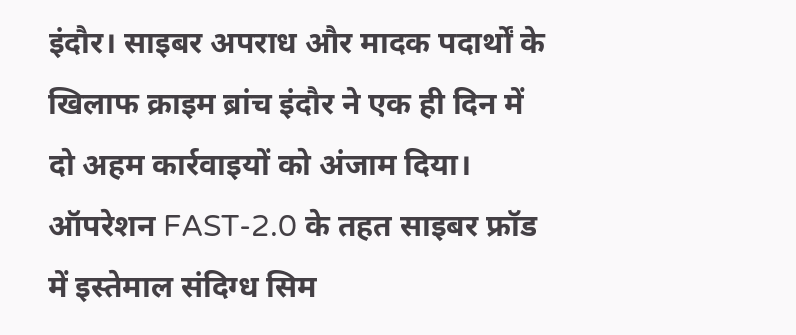इंदौर। साइबर अपराध और मादक पदार्थों के खिलाफ क्राइम ब्रांच इंदौर ने एक ही दिन में दो अहम कार्रवाइयों को अंजाम दिया। ऑपरेशन FAST-2.0 के तहत साइबर फ्रॉड में इस्तेमाल संदिग्ध सिम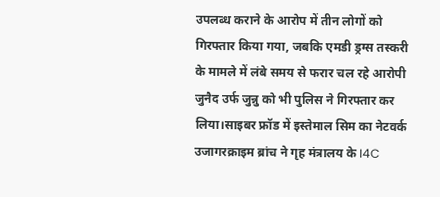उपलब्ध कराने के आरोप में तीन लोगों को गिरफ्तार किया गया, जबकि एमडी ड्रग्स तस्करी के मामले में लंबे समय से फरार चल रहे आरोपी जुनैद उर्फ जुन्नु को भी पुलिस ने गिरफ्तार कर लिया।साइबर फ्रॉड में इस्तेमाल सिम का नेटवर्क उजागरक्राइम ब्रांच ने गृह मंत्रालय के I4C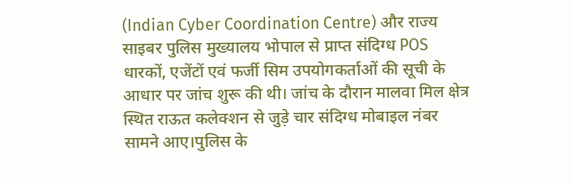(Indian Cyber Coordination Centre) और राज्य साइबर पुलिस मुख्यालय भोपाल से प्राप्त संदिग्ध POS धारकों, एजेंटों एवं फर्जी सिम उपयोगकर्ताओं की सूची के आधार पर जांच शुरू की थी। जांच के दौरान मालवा मिल क्षेत्र स्थित राऊत कलेक्शन से जुड़े चार संदिग्ध मोबाइल नंबर सामने आए।पुलिस के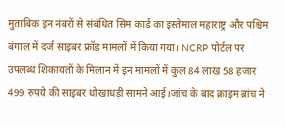मुताबिक इन नंबरों से संबंधित सिम कार्ड का इस्तेमाल महाराष्ट्र और पश्चिम बंगाल में दर्ज साइबर फ्रॉड मामलों में किया गया। NCRP पोर्टल पर उपलब्ध शिकायतों के मिलान में इन मामलों में कुल 84 लाख 58 हजार 499 रुपये की साइबर धोखाधड़ी सामने आई।जांच के बाद क्राइम ब्रांच ने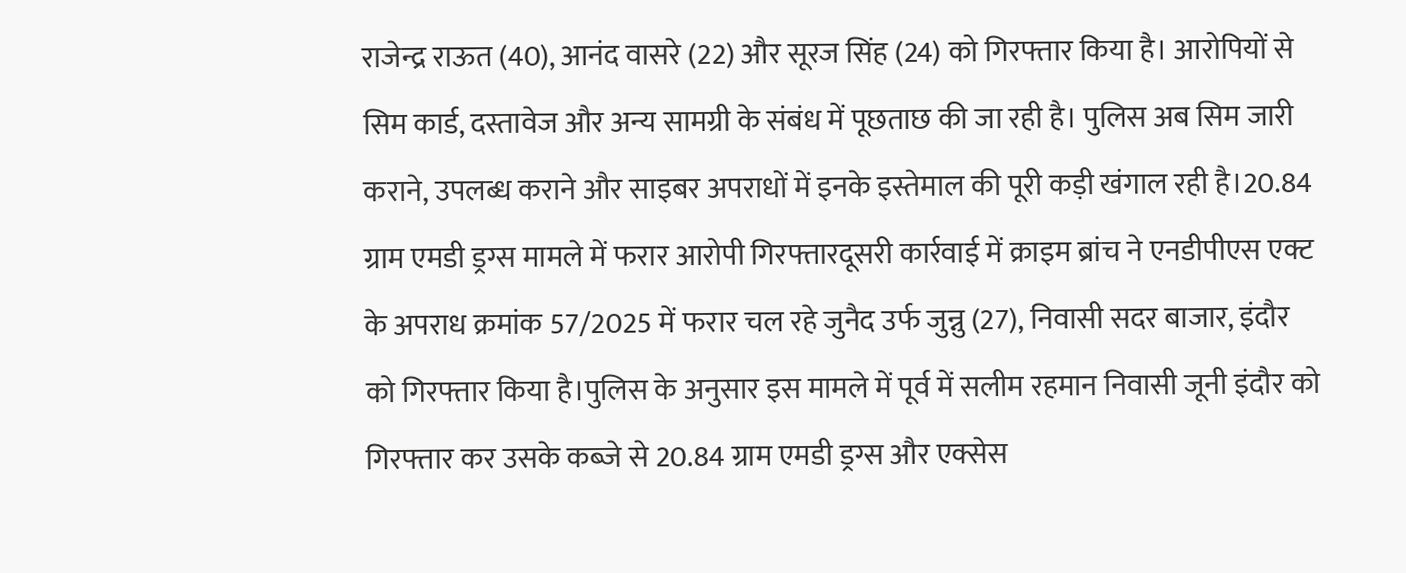राजेन्द्र राऊत (40), आनंद वासरे (22) और सूरज सिंह (24) को गिरफ्तार किया है। आरोपियों से सिम कार्ड, दस्तावेज और अन्य सामग्री के संबंध में पूछताछ की जा रही है। पुलिस अब सिम जारी कराने, उपलब्ध कराने और साइबर अपराधों में इनके इस्तेमाल की पूरी कड़ी खंगाल रही है।20.84 ग्राम एमडी ड्रग्स मामले में फरार आरोपी गिरफ्तारदूसरी कार्रवाई में क्राइम ब्रांच ने एनडीपीएस एक्ट के अपराध क्रमांक 57/2025 में फरार चल रहे जुनैद उर्फ जुन्नु (27), निवासी सदर बाजार, इंदौर को गिरफ्तार किया है।पुलिस के अनुसार इस मामले में पूर्व में सलीम रहमान निवासी जूनी इंदौर को गिरफ्तार कर उसके कब्जे से 20.84 ग्राम एमडी ड्रग्स और एक्सेस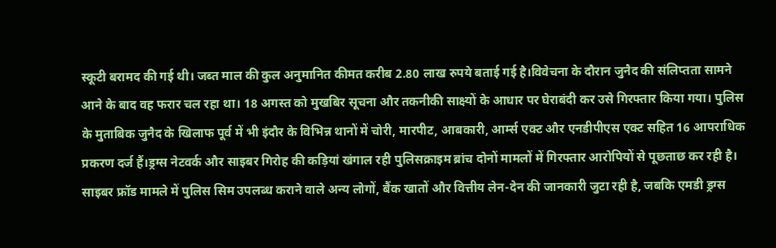स्कूटी बरामद की गई थी। जब्त माल की कुल अनुमानित कीमत करीब 2.80 लाख रुपये बताई गई है।विवेचना के दौरान जुनैद की संलिप्तता सामने आने के बाद वह फरार चल रहा था। 18 अगस्त को मुखबिर सूचना और तकनीकी साक्ष्यों के आधार पर घेराबंदी कर उसे गिरफ्तार किया गया। पुलिस के मुताबिक जुनैद के खिलाफ पूर्व में भी इंदौर के विभिन्न थानों में चोरी, मारपीट, आबकारी, आर्म्स एक्ट और एनडीपीएस एक्ट सहित 16 आपराधिक प्रकरण दर्ज हैं।ड्रग्स नेटवर्क और साइबर गिरोह की कड़ियां खंगाल रही पुलिसक्राइम ब्रांच दोनों मामलों में गिरफ्तार आरोपियों से पूछताछ कर रही है। साइबर फ्रॉड मामले में पुलिस सिम उपलब्ध कराने वाले अन्य लोगों, बैंक खातों और वित्तीय लेन-देन की जानकारी जुटा रही है, जबकि एमडी ड्रग्स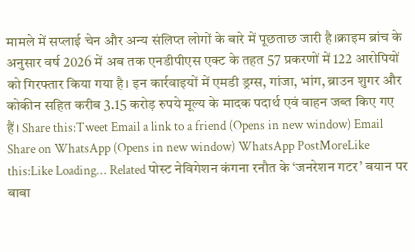मामले में सप्लाई चेन और अन्य संलिप्त लोगों के बारे में पूछताछ जारी है।क्राइम ब्रांच के अनुसार वर्ष 2026 में अब तक एनडीपीएस एक्ट के तहत 57 प्रकरणों में 122 आरोपियों को गिरफ्तार किया गया है। इन कार्रवाइयों में एमडी ड्रग्स, गांजा, भांग, ब्राउन शुगर और कोकीन सहित करीब 3.15 करोड़ रुपये मूल्य के मादक पदार्थ एवं वाहन जब्त किए गए हैं। Share this:Tweet Email a link to a friend (Opens in new window) Email Share on WhatsApp (Opens in new window) WhatsApp PostMoreLike this:Like Loading… Related पोस्ट नेविगेशन कंगना रनौत के ‘जनरेशन गटर’ बयान पर बाबा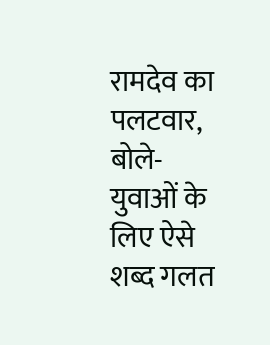रामदेव का पलटवार, बोले- युवाओं के लिए ऐसे शब्द गलत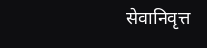सेवानिवृत्त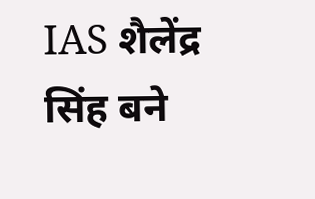IAS शैलेंद्र सिंह बने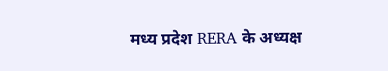मध्य प्रदेश RERA के अध्यक्ष